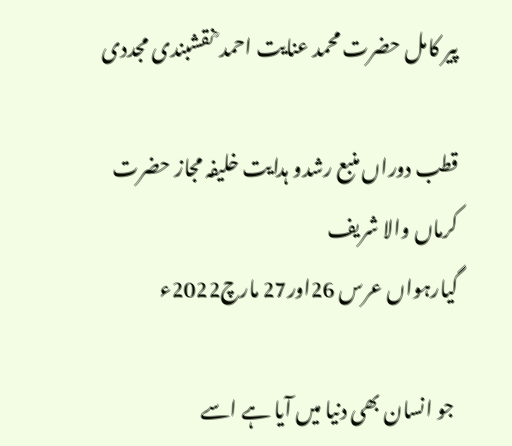پیر کامل حضرت محمد عنایت احمد ؒ نقشبندی مجددی

قطب دوراں منبع رشدو ہدایت خلیفہ مجاز حضرت کرماں والا شریف
گیارہواں عرس 26اور27 مارچ2022ء

 جو انسان بھی دنیا میں آیا ہے اسے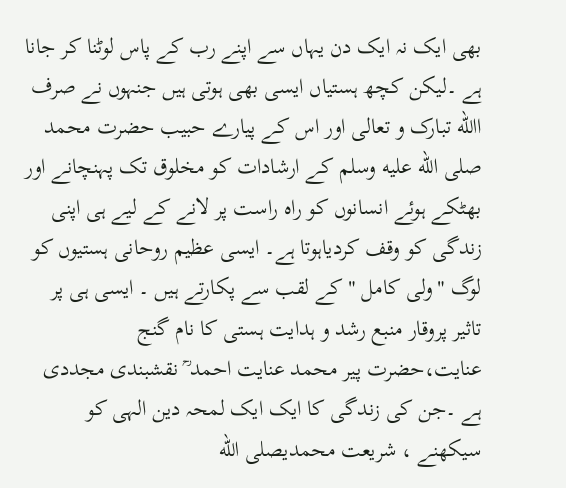بھی ایک نہ ایک دن یہاں سے اپنے رب کے پاس لوٹنا کر جانا ہے ۔لیکن کچھ ہستیاں ایسی بھی ہوتی ہیں جنہوں نے صرف االله تبارک و تعالی اور اس کے پیارے حبیب حضرت محمد صلى الله عليه وسلم کے ارشادات کو مخلوق تک پہنچانے اور بھٹکے ہوئے انسانوں کو راہ راست پر لانے کے لیے ہی اپنی زندگی کو وقف کردیاہوتا ہے۔ ایسی عظیم روحانی ہستیوں کو لوگ "ولی کامل " کے لقب سے پکارتے ہیں ۔ ایسی ہی پر تاثیر پروقار منبع رشد و ہدایت ہستی کا نام گنج عنایت،حضرت پیر محمد عنایت احمد ؒ نقشبندی مجددی ہے ۔جن کی زندگی کا ایک ایک لمحہ دین الہی کو سیکھنے ، شریعت محمدیصلى الله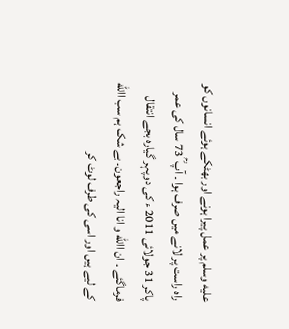عليه وسلم پر عمل پیرا ہونے اور بھٹکے ہوئے انسانوں کو راہ راست پر لانے میں صرف ہوا ۔ آپ ؒ 73 سال کی عمر پاکر 31 جولائی 2011 ء کی دوپہر گیارہ بجے انتقال فرماگئے ۔ ان االله و انا الیہ راجعون۔ بے شک ہم سب االله کے لیے ہیں اور اسی کی طرف لوٹ کر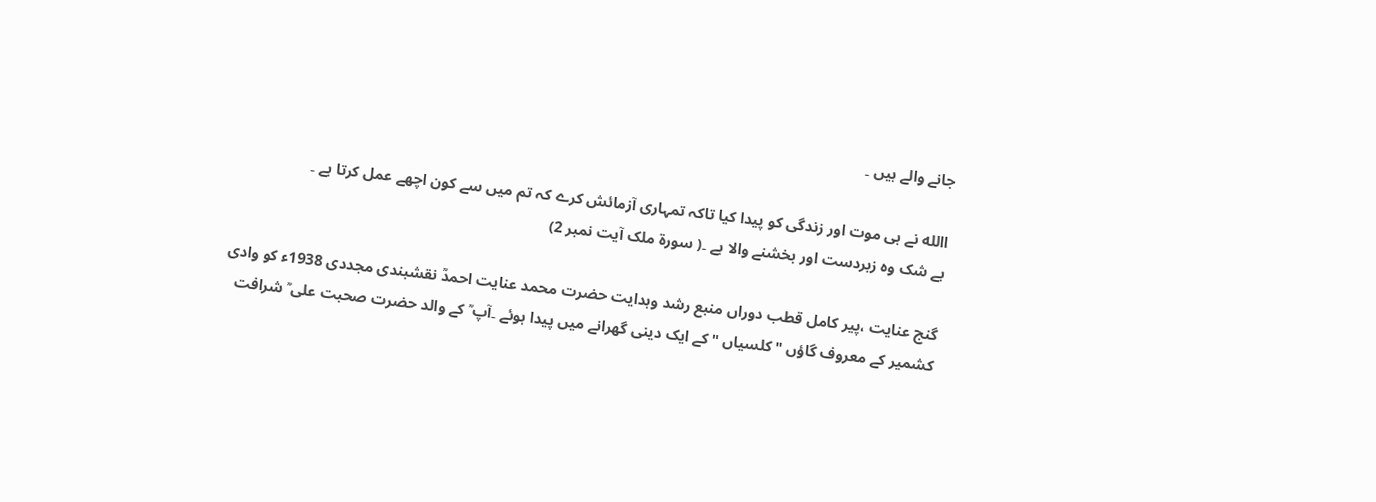جانے والے ہیں ۔

االله نے ہی موت اور زندگی کو پیدا کیا تاکہ تمہاری آزمائش کرے کہ تم میں سے کون اچھے عمل کرتا ہے ۔
بے شک وہ زبردست اور بخشنے والا ہے ۔( سورۃ ملک آیت نمبر 2)

گنج عنایت ،پیر کامل قطب دوراں منبع رشد وہدایت حضرت محمد عنایت احمدؒ نقشبندی مجددی 1938ء کو وادی کشمیر کے معروف گاؤں " کلسیاں " کے ایک دینی گھرانے میں پیدا ہوئے ۔آپ ؒ کے والد حضرت صحبت علی ؒ شرافت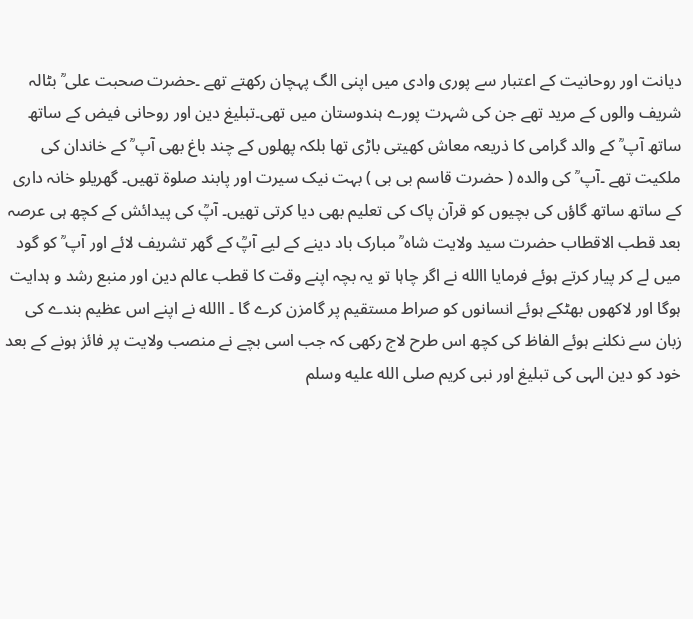دیانت اور روحانیت کے اعتبار سے پوری وادی میں اپنی الگ پہچان رکھتے تھے ۔حضرت صحبت علی ؒ بٹالہ شریف والوں کے مرید تھے جن کی شہرت پورے ہندوستان میں تھی۔تبلیغ دین اور روحانی فیض کے ساتھ ساتھ آپ ؒ کے والد گرامی کا ذریعہ معاش کھیتی باڑی تھا بلکہ پھلوں کے چند باغ بھی آپ ؒ کے خاندان کی ملکیت تھے ۔آپ ؒ کی والدہ ( حضرت قاسم بی بی ) بہت نیک سیرت اور پابند صلوۃ تھیں۔ گھریلو خانہ داری کے ساتھ ساتھ گاؤں کی بچیوں کو قرآن پاک کی تعلیم بھی دیا کرتی تھیں۔ آپؒ کی پیدائش کے کچھ ہی عرصہ بعد قطب الاقطاب حضرت سید ولایت شاہ ؒ مبارک باد دینے کے لیے آپؒ کے گھر تشریف لائے اور آپ ؒ کو گود میں لے کر پیار کرتے ہوئے فرمایا االله نے اگر چاہا تو یہ بچہ اپنے وقت کا قطب عالم دین اور منبع رشد و ہدایت ہوگا اور لاکھوں بھٹکے ہوئے انسانوں کو صراط مستقیم پر گامزن کرے گا ۔ االله نے اپنے اس عظیم بندے کی زبان سے نکلنے ہوئے الفاظ کی کچھ اس طرح لاج رکھی کہ جب اسی بچے نے منصب ولایت پر فائز ہونے کے بعد خود کو دین الہی کی تبلیغ اور نبی کریم صلى الله عليه وسلم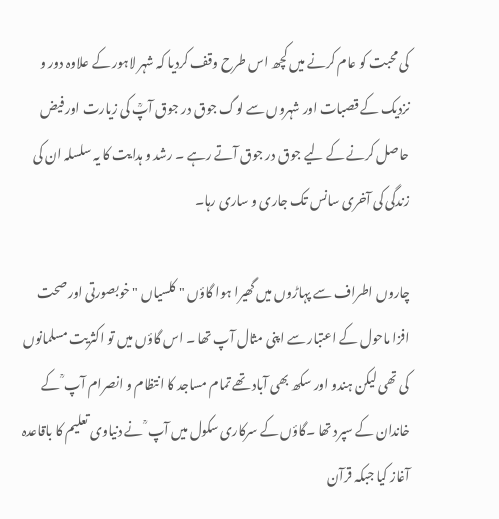کی محبت کو عام کرنے میں کچھ اس طرح وقف کردیا کہ شہر لاہور کے علاوہ دور و نزدیک کے قصبات اور شہروں سے لوگ جوق در جوق آپؒ کی زیارت اور فیض حاصل کرنے کے لیے جوق در جوق آتے رہے ۔ رشد و ہدایت کا یہ سلسلہ ان کی زندگی کی آخری سانس تک جاری و ساری رہا۔

چاروں اطراف سے پہاڑوں میں گھیرا ہوا گاؤں " کلسیاں " خوبصورتی اور صحت افزا ماحول کے اعتبار سے اپنی مثال آپ تھا ۔ اس گاؤں میں تو اکثریت مسلمانوں کی تھی لیکن ہندو اور سکھ بھی آباد تھے تمام مساجد کا انتظام و انصرام آپ ؒ کے خاندان کے سپرد تھا ۔گاؤں کے سرکاری سکول میں آپ ؒ نے دنیاوی تعلیم کا باقاعدہ آغاز کیا جبکہ قرآن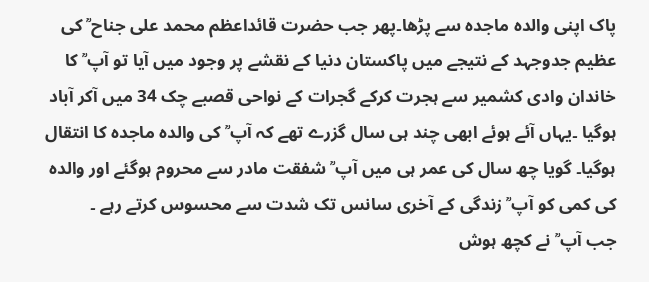پاک اپنی والدہ ماجدہ سے پڑھا۔پھر جب حضرت قائداعظم محمد علی جناح ؒ کی عظیم جدوجہد کے نتیجے میں پاکستان دنیا کے نقشے پر وجود میں آیا تو آپ ؒ کا خاندان وادی کشمیر سے ہجرت کرکے گجرات کے نواحی قصبے چک 34 میں آکر آباد ہوگیا ۔یہاں آئے ہوئے ابھی چند ہی سال گزرے تھے کہ آپ ؒ کی والدہ ماجدہ کا انتقال ہوگیا۔ گویا چھ سال کی عمر ہی میں آپ ؒ شفقت مادر سے محروم ہوگئے اور والدہ کی کمی کو آپ ؒ زندگی کے آخری سانس تک شدت سے محسوس کرتے رہے ۔
جب آپ ؒ نے کچھ ہوش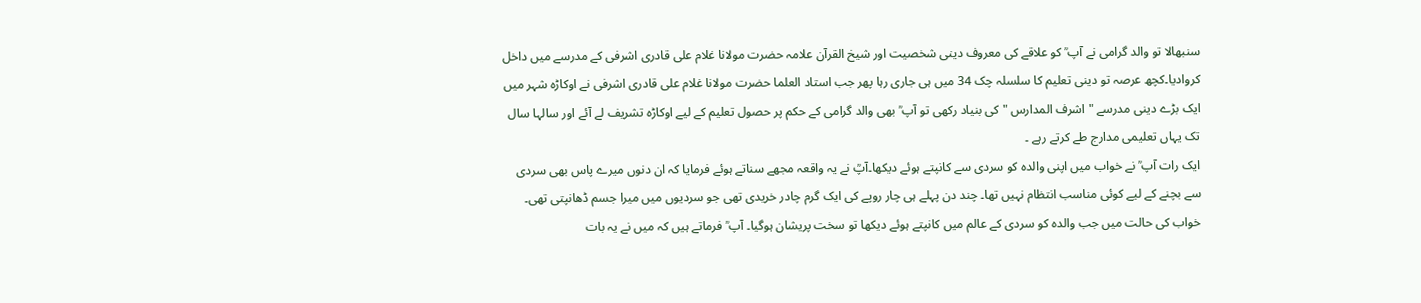سنبھالا تو والد گرامی نے آپ ؒ کو علاقے کی معروف دینی شخصیت اور شیخ القرآن علامہ حضرت مولانا غلام علی قادری اشرفی کے مدرسے میں داخل کروادیا۔کچھ عرصہ تو دینی تعلیم کا سلسلہ چک 34 میں ہی جاری رہا پھر جب استاد العلما حضرت مولانا غلام علی قادری اشرفی نے اوکاڑہ شہر میں ایک بڑے دینی مدرسے " اشرف المدارس "کی بنیاد رکھی تو آپ ؒ بھی والد گرامی کے حکم پر حصول تعلیم کے لیے اوکاڑہ تشریف لے آئے اور سالہا سال تک یہاں تعلیمی مدارج طے کرتے رہے ۔
ایک رات آپ ؒ نے خواب میں اپنی والدہ کو سردی سے کانپتے ہوئے دیکھا۔آپؒ نے یہ واقعہ مجھے سناتے ہوئے فرمایا کہ ان دنوں میرے پاس بھی سردی سے بچنے کے لیے کوئی مناسب انتظام نہیں تھا۔ چند دن پہلے ہی چار روپے کی ایک گرم چادر خریدی تھی جو سردیوں میں میرا جسم ڈھانپتی تھی۔ خواب کی حالت میں جب والدہ کو سردی کے عالم میں کانپتے ہوئے دیکھا تو سخت پریشان ہوگیا۔ آپ ؒ فرماتے ہیں کہ میں نے یہ بات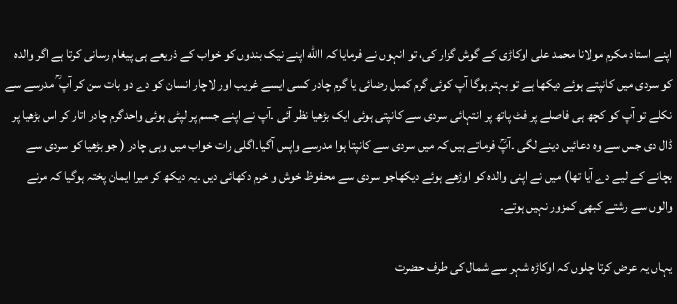اپنے استاد مکرم مولانا محمد علی اوکاڑی کے گوش گزار کی، تو انہوں نے فرمایا کہ االله اپنے نیک بندوں کو خواب کے ذریعے ہی پیغام رسانی کرتا ہے اگر والدہ کو سردی میں کانپتے ہوئے دیکھا ہے تو بہتر ہوگا آپ کوئی گرم کمبل رضائی یا گرم چادر کسی ایسے غریب اور لاچار انسان کو دے دو بات سن کر آپ ؒ مدرسے سے نکلے تو آپ کو کچھ ہی فاصلے پر فٹ پاتھ پر انتہائی سردی سے کانپتی ہوئی ایک بڑھیا نظر آئی ۔آپ نے اپنے جسم پر لپٹی ہوئی واحدگرم چادر اتار کر اس بڑھیا پر ڈال دی جس سے وہ دعائیں دینے لگی ۔آپؒ فرماتے ہیں کہ میں سردی سے کانپتا ہوا مدرسے واپس آگیا۔اگلی رات خواب میں وہی چادر ( جو بڑھیا کو سردی سے بچانے کے لیے دے آیا تھا) میں نے اپنی والدہ کو اوڑھے ہوئے دیکھاجو سردی سے محفوظ خوش و خرم دکھائی دیں ۔یہ دیکھ کر میرا ایمان پختہ ہوگیا کہ مرنے والوں سے رشتے کبھی کمزور نہیں ہوتے۔

یہاں یہ عرض کرتا چلوں کہ اوکاڑہ شہر سے شمال کی طرف حضرت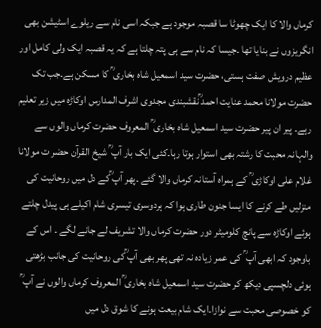کرماں والا کا ایک چھوٹا سا قصبہ موجود ہے جبکہ اسی نام سے ریلوے اسٹیشن بھی انگریزوں نے بنایا تھا ۔جیسا کہ نام سے ہی پتہ چلتا ہے کہ یہ قصبہ ایک ولی کامل اور عظیم درویش صفت ہستی، حضرت سید اسمعیل شاہ بخاری ؒ کا مسکن ہے۔جب تک حضرت مولانا محمد عنایت احمد ؒنقشبندی مجدوی اشرف المدارس اوکاڑہ میں زیر تعلیم رہے۔ پیر ان پیر حضرت سید اسمعیل شاہ بخاری ؒ المعروف حضرت کرماں والوں سے والہانہ محبت کا رشتہ بھی استوار ہوتا رہا۔کئی ایک بار آپ ؒ شیخ القرآن حضر ت مولانا غلام علی اوکاڑی ؒ کے ہمراہ آستانہ کرماں والا گئے ۔پھر آپ ؒکے دل میں روحانیت کی منزلیں طے کرنے کا ایسا جنون طاری ہوا کہ ہردوسری تیسری شام اکیلے ہی پیدل چلتے ہوئے اوکاڑہ سے پانچ کلومیٹر دور حضرت کرماں والا تشریف لے جانے لگے ۔ اس کے باوجود کہ ابھی آپ ؒ کی عمر زیادہ نہ تھی پھر بھی آپ ؒکی روحانیت کی جانب بڑھتی ہوئی دلچسپی دیکھ کر حضرت سید اسمعیل شاہ بخاری ؒ المعروف کرماں والوں نے آپ ؒ کو خصوصی محبت سے نوازا۔ایک شام بیعت ہونے کا شوق دل میں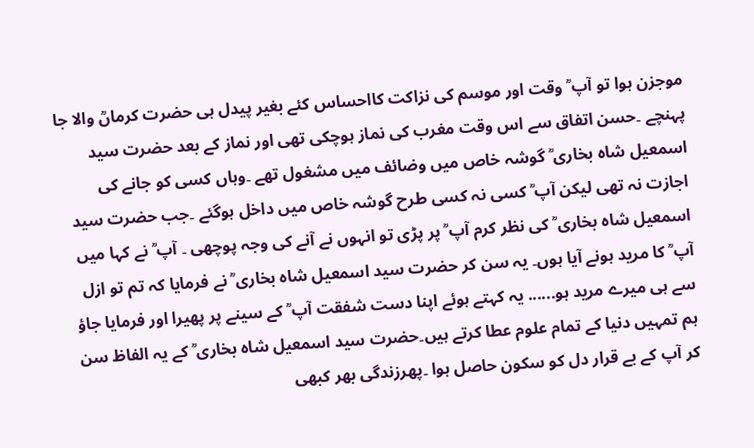موجزن ہوا تو آپ ؒ وقت اور موسم کی نزاکت کااحساس کئے بغیر پیدل ہی حضرت کرماںؒ والا جا پہنچے ۔حسن اتفاق سے اس وقت مغرب کی نماز ہوچکی تھی اور نماز کے بعد حضرت سید اسمعیل شاہ بخاری ؒ گوشہ خاص میں وضائف میں مشغول تھے ۔وہاں کسی کو جانے کی اجازت نہ تھی لیکن آپ ؒ کسی نہ کسی طرح گوشہ خاص میں داخل ہوگئے ۔جب حضرت سید اسمعیل شاہ بخاری ؒ کی نظر کرم آپ ؒ پر پڑی تو انہوں نے آنے کی وجہ پوچھی ۔ آپ ؒ نے کہا میں آپ ؒ کا مرید ہونے آیا ہوں۔ یہ سن کر حضرت سید اسمعیل شاہ بخاری ؒ نے فرمایا کہ تم تو ازل سے ہی میرے مرید ہو...... یہ کہتے ہوئے اپنا دست شفقت آپ ؒ کے سینے پر پھیرا اور فرمایا جاؤ ہم تمہیں دنیا کے تمام علوم عطا کرتے ہیں۔حضرت سید اسمعیل شاہ بخاری ؒ کے یہ الفاظ سن کر آپ کے بے قرار دل کو سکون حاصل ہوا ۔پھرزندگی بھر کبھی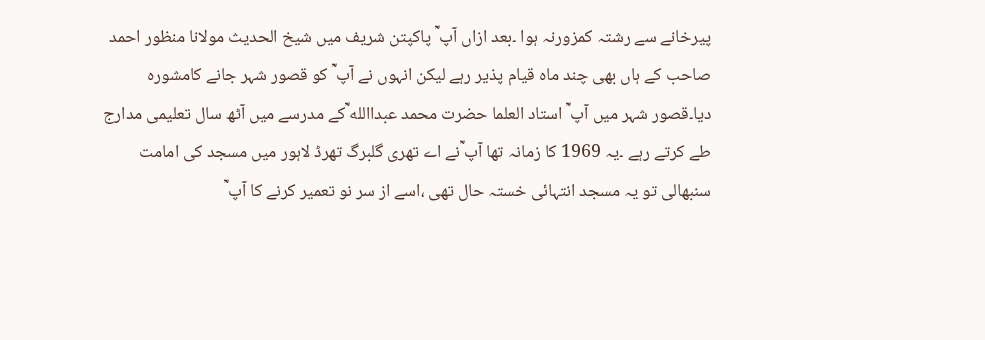پیرخانے سے رشتہ کمزورنہ ہوا ۔بعد ازاں آپ ؒ پاکپتن شریف میں شیخ الحدیث مولانا منظور احمد صاحب کے ہاں بھی چند ماہ قیام پذیر رہے لیکن انہوں نے آپ ؒ کو قصور شہر جانے کامشورہ دیا۔قصور شہر میں آپ ؒ استاد العلما حضرت محمد عبداالله ؒکے مدرسے میں آٹھ سال تعلیمی مدارج طے کرتے رہے ۔یہ 1969 کا زمانہ تھا آپ ؒنے اے تھری گلبرگ تھرڈ لاہور میں مسجد کی امامت سنبھالی تو یہ مسجد انتہائی خستہ حال تھی ،اسے از سر نو تعمیر کرنے کا آپ ؒ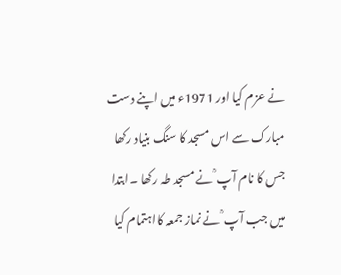نے عزم کیا اور 1971ء میں اپنے دست مبارک سے اس مسجد کا سنگ بنیاد رکھا جس کا نام آپ ؒ نے مسجد طہ رکھا ۔ابتدا میں جب آپ ؒ نے نماز جمعہ کااہتمام کیا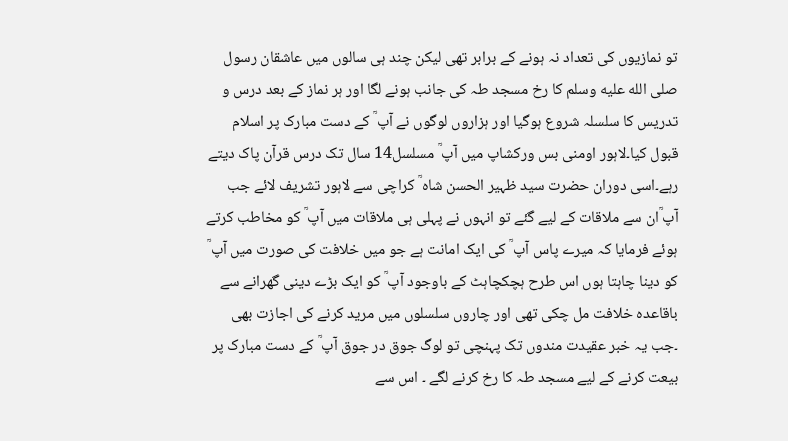تو نمازیوں کی تعداد نہ ہونے کے برابر تھی لیکن چند ہی سالوں میں عاشقان رسول صلى الله عليه وسلم کا رخ مسجد طہ کی جانب ہونے لگا اور ہر نماز کے بعد درس و تدریس کا سلسلہ شروع ہوگیا اور ہزاروں لوگوں نے آپ ؒ کے دست مبارک پر اسلام قبول کیا۔لاہور اومنی بس ورکشاپ میں آپ ؒ مسلسل14 سال تک درس قرآن پاک دیتے رہے۔اسی دوران حضرت سید ظہیر الحسن شاہ ؒ کراچی سے لاہور تشریف لائے جب آپ ؒان سے ملاقات کے لیے گئے تو انہوں نے پہلی ہی ملاقات میں آپ ؒ کو مخاطب کرتے ہوئے فرمایا کہ میرے پاس آپ ؒ کی ایک امانت ہے جو میں خلافت کی صورت میں آپ ؒ کو دینا چاہتا ہوں اس طرح ہچکچاہٹ کے باوجود آپ ؒ کو ایک بڑے دینی گھرانے سے باقاعدہ خلافت مل چکی تھی اور چاروں سلسلوں میں مرید کرنے کی اجازت بھی ۔جب یہ خبر عقیدت مندوں تک پہنچی تو لوگ جوق در جوق آپ ؒ کے دست مبارک پر بیعت کرنے کے لیے مسجد طہ کا رخ کرنے لگے ۔ اس سے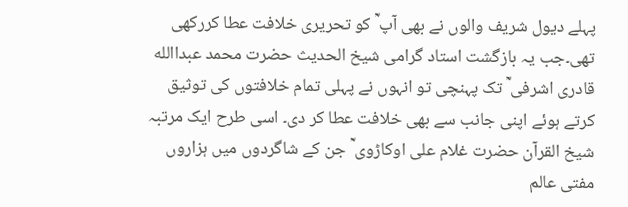پہلے دیول شریف والوں نے بھی آپ ؒ کو تحریری خلافت عطا کررکھی تھی۔جب یہ بازگشت استاد گرامی شیخ الحدیث حضرت محمد عبداالله قادری اشرفی ؒ تک پہنچی تو انہوں نے پہلی تمام خلافتوں کی توثیق کرتے ہوئے اپنی جانب سے بھی خلافت عطا کر دی۔ اسی طرح ایک مرتبہ شیخ القرآن حضرت غلام علی اوکاڑوی ؒ جن کے شاگردوں میں ہزاروں مفتی عالم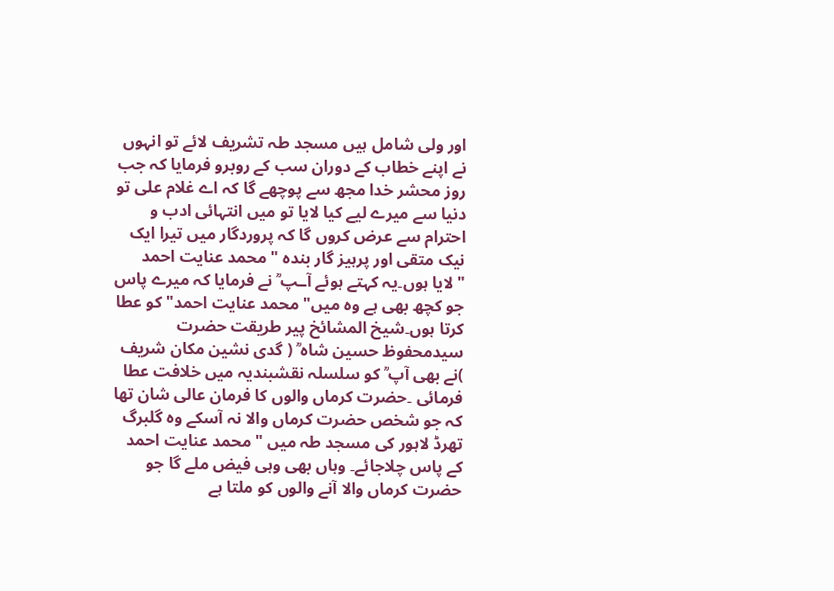اور ولی شامل ہیں مسجد طہ تشریف لائے تو انہوں نے اپنے خطاب کے دوران سب کے روبرو فرمایا کہ جب روز محشر خدا مجھ سے پوچھے گا کہ اے غلام علی تو دنیا سے میرے لیے کیا لایا تو میں انتہائی ادب و احترام سے عرض کروں گا کہ پروردگار میں تیرا ایک نیک متقی اور پرہیز گار بندہ " محمد عنایت احمد "لایا ہوں۔یہ کہتے ہوئے آـپ ؒ نے فرمایا کہ میرے پاس جو کچھ بھی ہے وہ میں" محمد عنایت احمد" کو عطا کرتا ہوں۔شیخ المشائخ پیر طریقت حضرت سیدمحفوظ حسین شاہ ؒ ( گدی نشین مکان شریف )نے بھی آپ ؒ کو سلسلہ نقشبندیہ میں خلافت عطا فرمائی ۔حضرت کرماں والوں کا فرمان عالی شان تھا کہ جو شخص حضرت کرماں والا نہ آسکے وہ گلبرگ تھرڈ لاہور کی مسجد طہ میں "محمد عنایت احمد کے پاس چلاجائے۔ وہاں بھی وہی فیض ملے گا جو حضرت کرماں والا آنے والوں کو ملتا ہے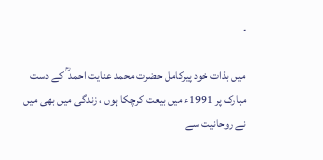۔

میں بذات خود پیرکامل حضرت محمد عنایت احمد ؒ کے دست مبارک پر 1991ء میں بیعت کرچکا ہوں ، زندگی میں بھی میں نے روحانیت سے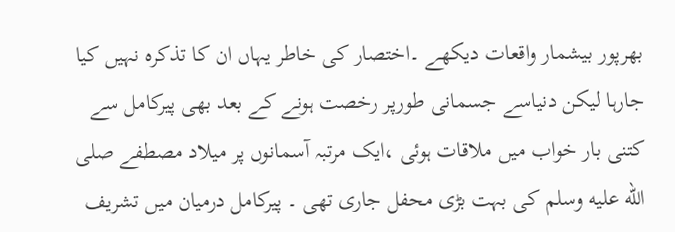بھرپور بیشمار واقعات دیکھے ۔اختصار کی خاطر یہاں ان کا تذکرہ نہیں کیا جارہا لیکن دنیاسے جسمانی طورپر رخصت ہونے کے بعد بھی پیرکامل سے کتنی بار خواب میں ملاقات ہوئی ،ایک مرتبہ آسمانوں پر میلاد مصطفے صلى الله عليه وسلم کی بہت بڑی محفل جاری تھی ۔ پیرکامل درمیان میں تشریف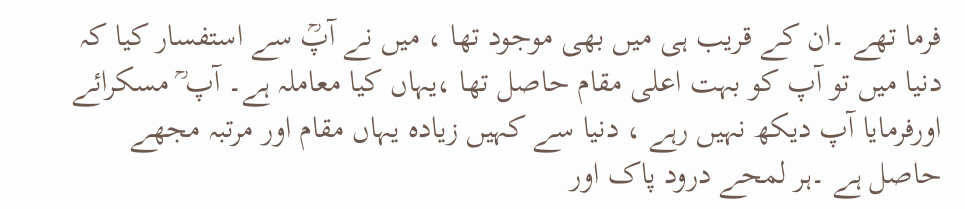فرما تھے ۔ان کے قریب ہی میں بھی موجود تھا ، میں نے آپؒ سے استفسار کیا کہ دنیا میں تو آپ کو بہت اعلی مقام حاصل تھا ،یہاں کیا معاملہ ہے۔ آپ ؒ مسکرائے اورفرمایا آپ دیکھ نہیں رہے ، دنیا سے کہیں زیادہ یہاں مقام اور مرتبہ مجھے حاصل ہے ۔ہر لمحے درود پاک اور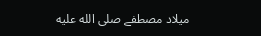میلاد مصطفے صلى الله عليه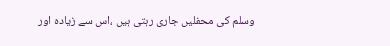وسلم کی محفلیں جاری رہتی ہیں ،اس سے زیادہ اور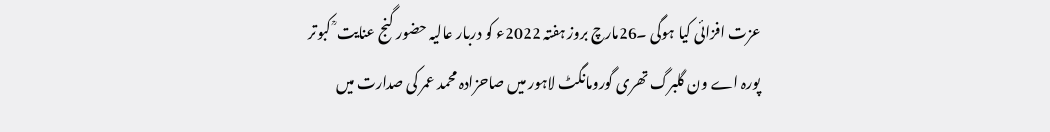عزت افزائی کیا ہوگی ۔26مارچ بروز ہفتہ 2022ء کو دربار عالیہ حضور گنج عنایت ؒ کبوتر پورہ اے ون گلبرگ تھری گورومانگٹ لاہور میں صاحزادہ محمد عمر کی صدارت میں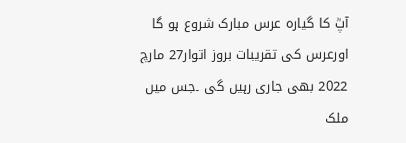آپؒ کا گیارہ عرس مبارک شروع ہو گا اورعرس کی تقریبات بروز اتوار27 مارچ 2022 بھی جاری رہیں گی ۔جس میں ملک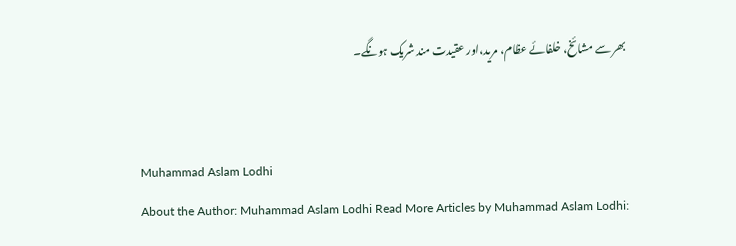بھر سے مشائخ، خلفائے عظام، مرید،اور عقیدت مند شریک ہونگے۔


Muhammad Aslam Lodhi
About the Author: Muhammad Aslam Lodhi Read More Articles by Muhammad Aslam Lodhi: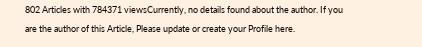802 Articles with 784371 viewsCurrently, no details found about the author. If you are the author of this Article, Please update or create your Profile here.